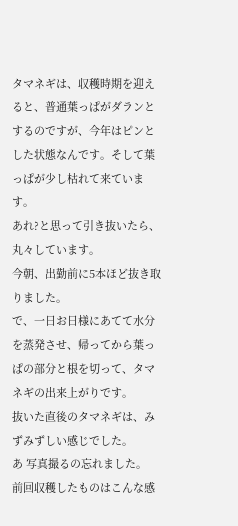タマネギは、収穫時期を迎えると、普通葉っぱがダランとするのですが、今年はピンとした状態なんです。そして葉っぱが少し枯れて来ています。
あれ?と思って引き抜いたら、丸々しています。
今朝、出勤前に5本ほど抜き取りました。
で、一日お日様にあてて水分を蒸発させ、帰ってから葉っぱの部分と根を切って、タマネギの出来上がりです。
抜いた直後のタマネギは、みずみずしい感じでした。
あ 写真撮るの忘れました。
前回収穫したものはこんな感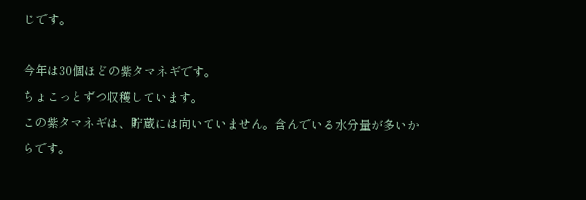じです。

今年は30個ほどの紫タマネギです。
ちょこっとずつ収穫しています。
この紫タマネギは、貯蔵には向いていません。含んでいる水分量が多いからです。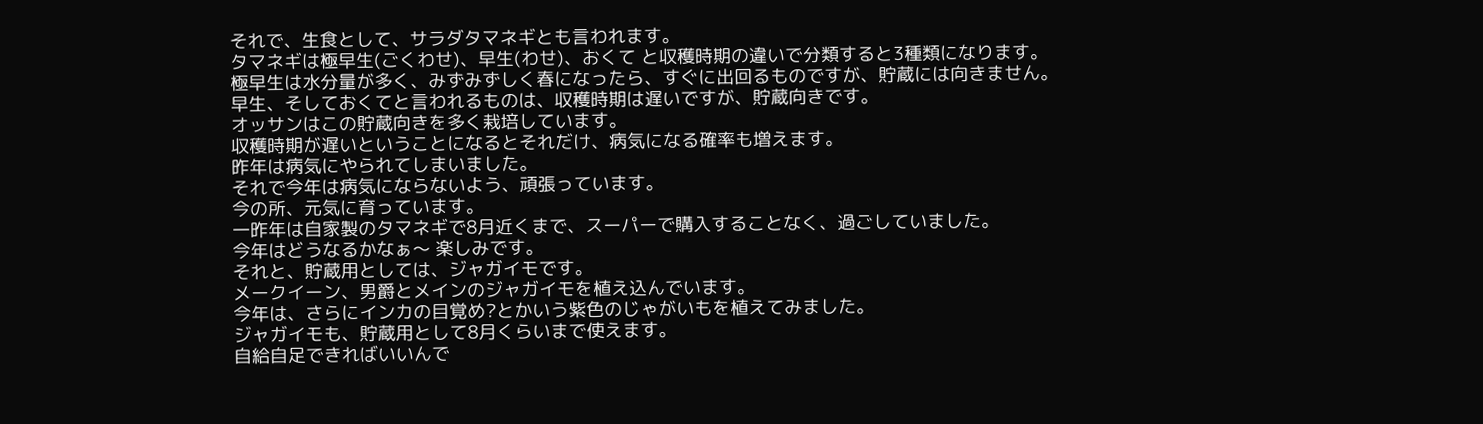それで、生食として、サラダタマネギとも言われます。
タマネギは極早生(ごくわせ)、早生(わせ)、おくて と収穫時期の違いで分類すると3種類になります。
極早生は水分量が多く、みずみずしく春になったら、すぐに出回るものですが、貯蔵には向きません。
早生、そしておくてと言われるものは、収穫時期は遅いですが、貯蔵向きです。
オッサンはこの貯蔵向きを多く栽培しています。
収穫時期が遅いということになるとそれだけ、病気になる確率も増えます。
昨年は病気にやられてしまいました。
それで今年は病気にならないよう、頑張っています。
今の所、元気に育っています。
一昨年は自家製のタマネギで8月近くまで、スーパーで購入することなく、過ごしていました。
今年はどうなるかなぁ〜 楽しみです。
それと、貯蔵用としては、ジャガイモです。
メークイーン、男爵とメインのジャガイモを植え込んでいます。
今年は、さらにインカの目覚め?とかいう紫色のじゃがいもを植えてみました。
ジャガイモも、貯蔵用として8月くらいまで使えます。
自給自足できればいいんで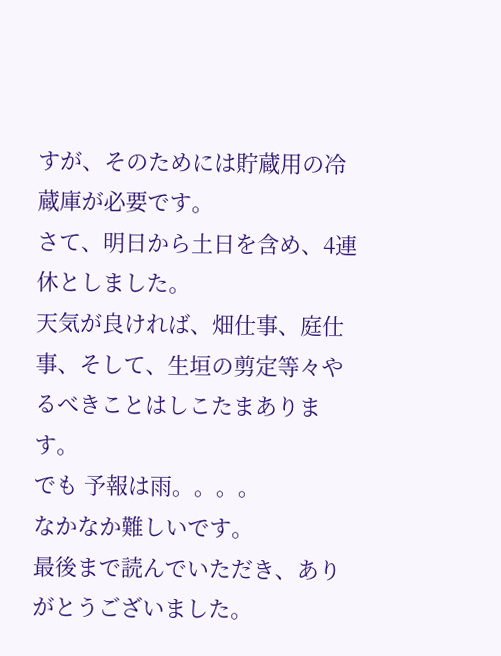すが、そのためには貯蔵用の冷蔵庫が必要です。
さて、明日から土日を含め、4連休としました。
天気が良ければ、畑仕事、庭仕事、そして、生垣の剪定等々やるべきことはしこたまあります。
でも 予報は雨。。。。
なかなか難しいです。
最後まで読んでいただき、ありがとうございました。